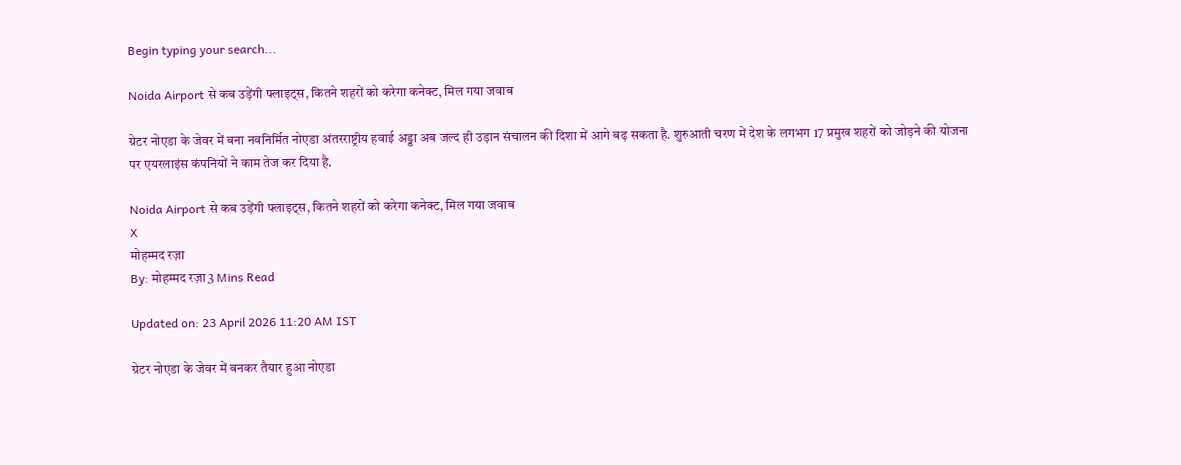Begin typing your search...

Noida Airport से कब उड़ेंगी फ्लाइट्स, कितने शहरों को करेगा कनेक्ट, मिल गया जवाब

ग्रेटर नोएडा के जेवर में बना नवनिर्मित नोएडा अंतरराष्ट्रीय हवाई अड्डा अब जल्द ही उड़ान संचालन की दिशा में आगे बढ़ सकता है. शुरुआती चरण में देश के लगभग 17 प्रमुख शहरों को जोड़ने की योजना पर एयरलाइंस कंपनियों ने काम तेज कर दिया है.

Noida Airport से कब उड़ेंगी फ्लाइट्स, कितने शहरों को करेगा कनेक्ट, मिल गया जवाब
X
मोहम्मद रज़ा
By: मोहम्मद रज़ा3 Mins Read

Updated on: 23 April 2026 11:20 AM IST

ग्रेटर नोएडा के जेवर में बनकर तैयार हुआ नोएडा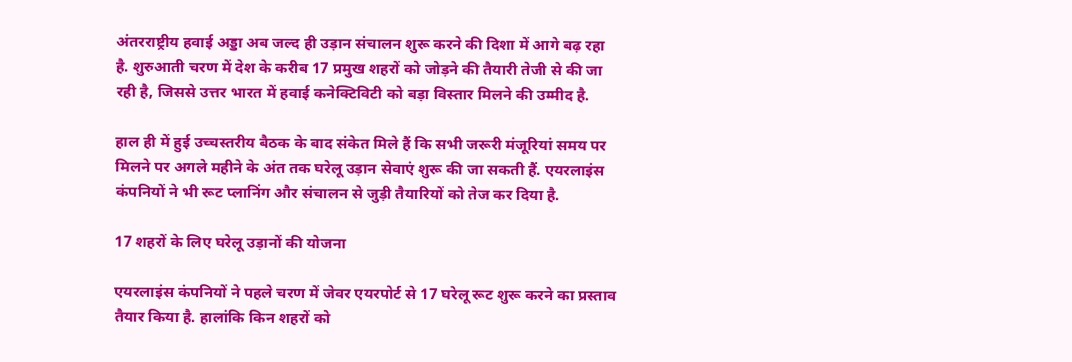अंतरराष्ट्रीय हवाई अड्डा अब जल्द ही उड़ान संचालन शुरू करने की दिशा में आगे बढ़ रहा है. शुरुआती चरण में देश के करीब 17 प्रमुख शहरों को जोड़ने की तैयारी तेजी से की जा रही है, जिससे उत्तर भारत में हवाई कनेक्टिविटी को बड़ा विस्तार मिलने की उम्मीद है.

हाल ही में हुई उच्चस्तरीय बैठक के बाद संकेत मिले हैं कि सभी जरूरी मंजूरियां समय पर मिलने पर अगले महीने के अंत तक घरेलू उड़ान सेवाएं शुरू की जा सकती हैं. एयरलाइंस कंपनियों ने भी रूट प्लानिंग और संचालन से जुड़ी तैयारियों को तेज कर दिया है.

17 शहरों के लिए घरेलू उड़ानों की योजना

एयरलाइंस कंपनियों ने पहले चरण में जेवर एयरपोर्ट से 17 घरेलू रूट शुरू करने का प्रस्ताव तैयार किया है. हालांकि किन शहरों को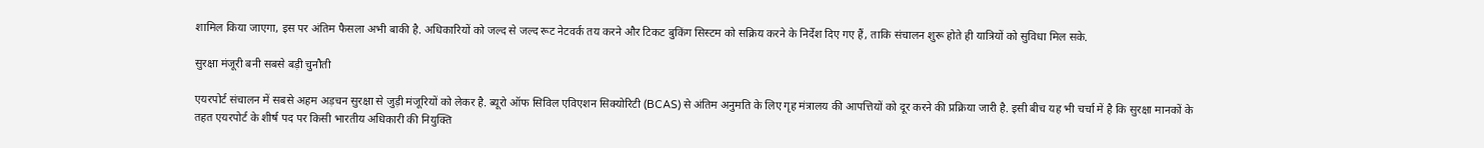शामिल किया जाएगा, इस पर अंतिम फैसला अभी बाकी है. अधिकारियों को जल्द से जल्द रूट नेटवर्क तय करने और टिकट बुकिंग सिस्टम को सक्रिय करने के निर्देश दिए गए हैं, ताकि संचालन शुरू होते ही यात्रियों को सुविधा मिल सके.

सुरक्षा मंजूरी बनी सबसे बड़ी चुनौती

एयरपोर्ट संचालन में सबसे अहम अड़चन सुरक्षा से जुड़ी मंजूरियों को लेकर है. ब्यूरो ऑफ सिविल एविएशन सिक्योरिटी (BCAS) से अंतिम अनुमति के लिए गृह मंत्रालय की आपत्तियों को दूर करने की प्रक्रिया जारी है. इसी बीच यह भी चर्चा में है कि सुरक्षा मानकों के तहत एयरपोर्ट के शीर्ष पद पर किसी भारतीय अधिकारी की नियुक्ति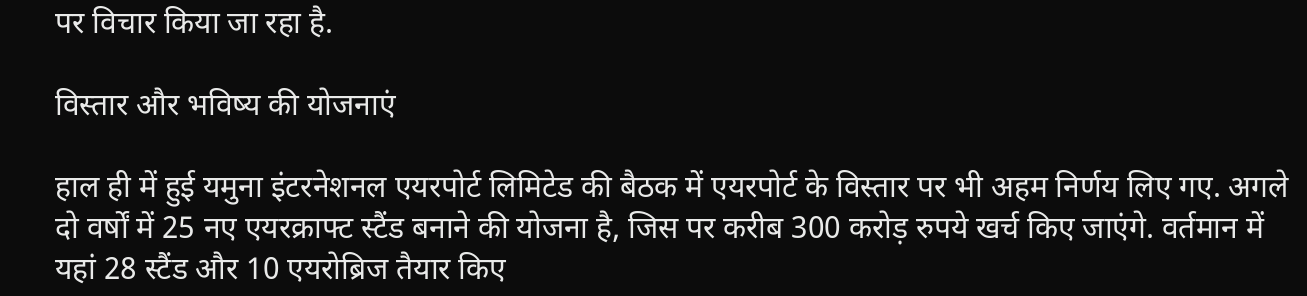पर विचार किया जा रहा है.

विस्तार और भविष्य की योजनाएं

हाल ही में हुई यमुना इंटरनेशनल एयरपोर्ट लिमिटेड की बैठक में एयरपोर्ट के विस्तार पर भी अहम निर्णय लिए गए. अगले दो वर्षों में 25 नए एयरक्राफ्ट स्टैंड बनाने की योजना है, जिस पर करीब 300 करोड़ रुपये खर्च किए जाएंगे. वर्तमान में यहां 28 स्टैंड और 10 एयरोब्रिज तैयार किए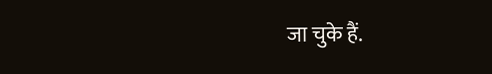जा चुके हैं.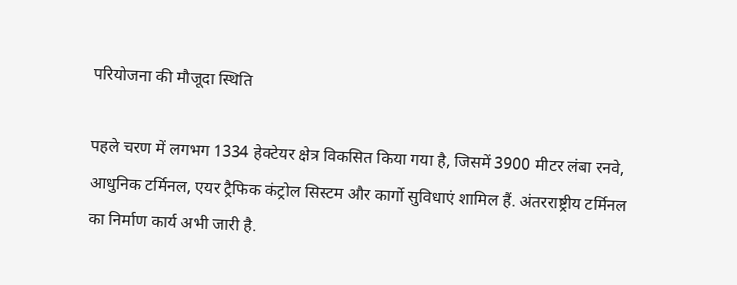परियोजना की मौजूदा स्थिति

पहले चरण में लगभग 1334 हेक्टेयर क्षेत्र विकसित किया गया है, जिसमें 3900 मीटर लंबा रनवे, आधुनिक टर्मिनल, एयर ट्रैफिक कंट्रोल सिस्टम और कार्गो सुविधाएं शामिल हैं. अंतरराष्ट्रीय टर्मिनल का निर्माण कार्य अभी जारी है.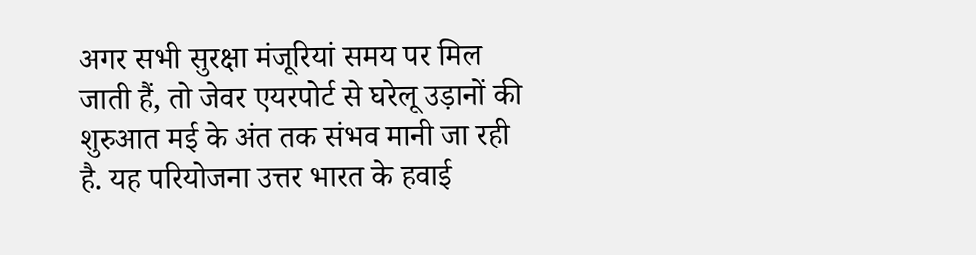अगर सभी सुरक्षा मंजूरियां समय पर मिल जाती हैं, तो जेवर एयरपोर्ट से घरेलू उड़ानों की शुरुआत मई के अंत तक संभव मानी जा रही है. यह परियोजना उत्तर भारत के हवाई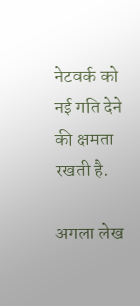नेटवर्क को नई गति देने की क्षमता रखती है.

अगला लेख